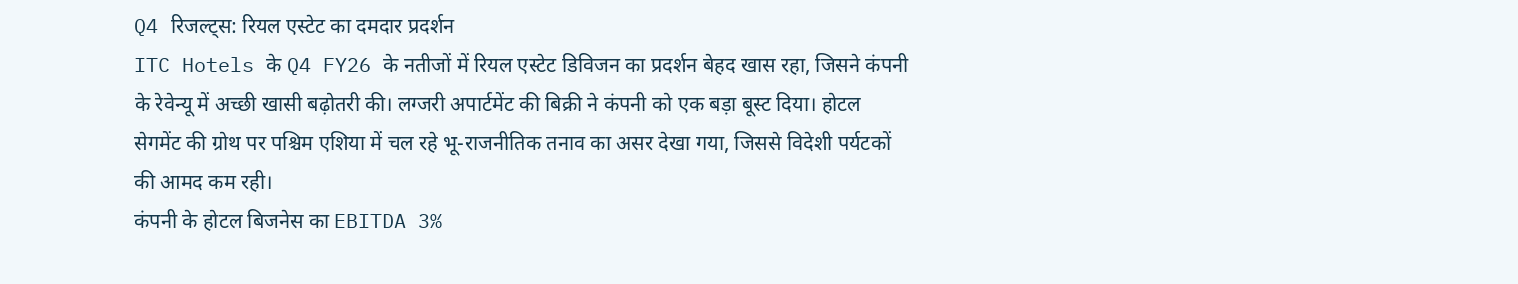Q4 रिजल्ट्स: रियल एस्टेट का दमदार प्रदर्शन
ITC Hotels के Q4 FY26 के नतीजों में रियल एस्टेट डिविजन का प्रदर्शन बेहद खास रहा, जिसने कंपनी के रेवेन्यू में अच्छी खासी बढ़ोतरी की। लग्जरी अपार्टमेंट की बिक्री ने कंपनी को एक बड़ा बूस्ट दिया। होटल सेगमेंट की ग्रोथ पर पश्चिम एशिया में चल रहे भू-राजनीतिक तनाव का असर देखा गया, जिससे विदेशी पर्यटकों की आमद कम रही।
कंपनी के होटल बिजनेस का EBITDA 3%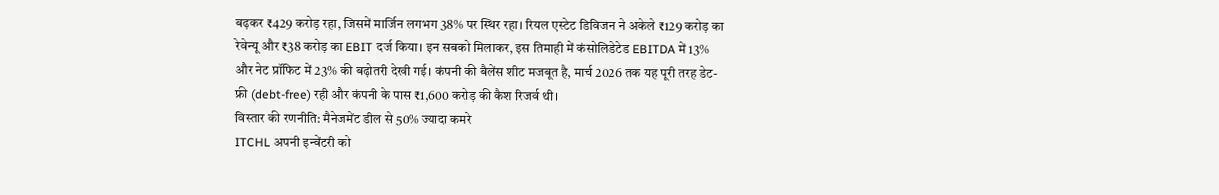बढ़कर ₹429 करोड़ रहा, जिसमें मार्जिन लगभग 38% पर स्थिर रहा। रियल एस्टेट डिविजन ने अकेले ₹129 करोड़ का रेवेन्यू और ₹38 करोड़ का EBIT दर्ज किया। इन सबको मिलाकर, इस तिमाही में कंसोलिडेटेड EBITDA में 13% और नेट प्रॉफिट में 23% की बढ़ोतरी देखी गई। कंपनी की बैलेंस शीट मजबूत है, मार्च 2026 तक यह पूरी तरह डेट-फ्री (debt-free) रही और कंपनी के पास ₹1,600 करोड़ की कैश रिजर्व थी।
विस्तार की रणनीति: मैनेजमेंट डील से 50% ज्यादा कमरे
ITCHL अपनी इन्वेंटरी को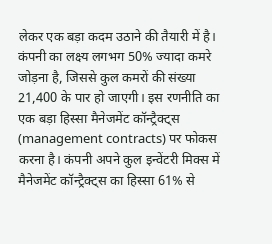लेकर एक बड़ा कदम उठाने की तैयारी में है। कंपनी का लक्ष्य लगभग 50% ज्यादा कमरे जोड़ना है, जिससे कुल कमरों की संख्या 21,400 के पार हो जाएगी। इस रणनीति का एक बड़ा हिस्सा मैनेजमेंट कॉन्ट्रैक्ट्स (management contracts) पर फोकस करना है। कंपनी अपने कुल इन्वेंटरी मिक्स में मैनेजमेंट कॉन्ट्रैक्ट्स का हिस्सा 61% से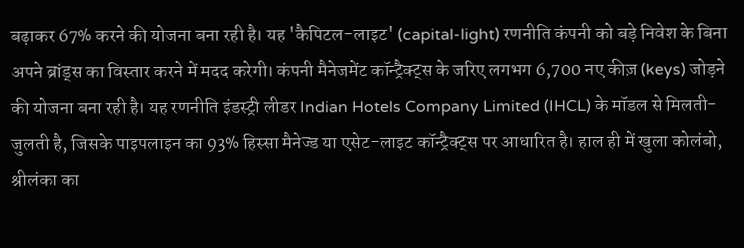बढ़ाकर 67% करने की योजना बना रही है। यह 'कैपिटल-लाइट' (capital-light) रणनीति कंपनी को बड़े निवेश के बिना अपने ब्रांड्स का विस्तार करने में मदद करेगी। कंपनी मैनेजमेंट कॉन्ट्रैक्ट्स के जरिए लगभग 6,700 नए कीज़ (keys) जोड़ने की योजना बना रही है। यह रणनीति इंडस्ट्री लीडर Indian Hotels Company Limited (IHCL) के मॉडल से मिलती-जुलती है, जिसके पाइपलाइन का 93% हिस्सा मैनेज्ड या एसेट-लाइट कॉन्ट्रैक्ट्स पर आधारित है। हाल ही में खुला कोलंबो, श्रीलंका का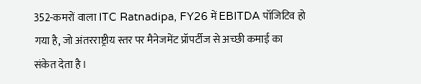352-कमरों वाला ITC Ratnadipa, FY26 में EBITDA पॉजिटिव हो गया है, जो अंतरराष्ट्रीय स्तर पर मैनेजमेंट प्रॉपर्टीज से अच्छी कमाई का संकेत देता है।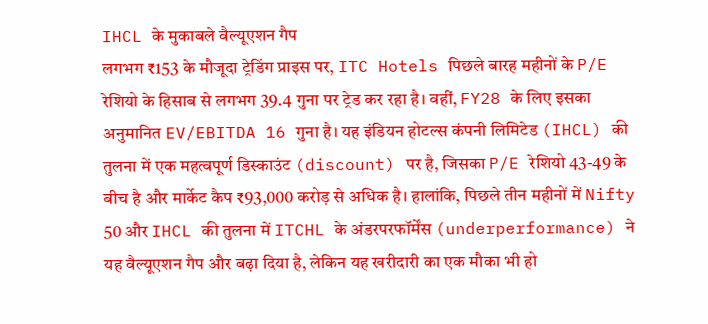IHCL के मुकाबले वैल्यूएशन गैप
लगभग ₹153 के मौजूदा ट्रेडिंग प्राइस पर, ITC Hotels पिछले बारह महीनों के P/E रेशियो के हिसाब से लगभग 39.4 गुना पर ट्रेड कर रहा है। वहीं, FY28 के लिए इसका अनुमानित EV/EBITDA 16 गुना है। यह इंडियन होटल्स कंपनी लिमिटेड (IHCL) की तुलना में एक महत्वपूर्ण डिस्काउंट (discount) पर है, जिसका P/E रेशियो 43-49 के बीच है और मार्केट कैप ₹93,000 करोड़ से अधिक है। हालांकि, पिछले तीन महीनों में Nifty 50 और IHCL की तुलना में ITCHL के अंडरपरफॉर्मेंस (underperformance) ने यह वैल्यूएशन गैप और बढ़ा दिया है, लेकिन यह खरीदारी का एक मौका भी हो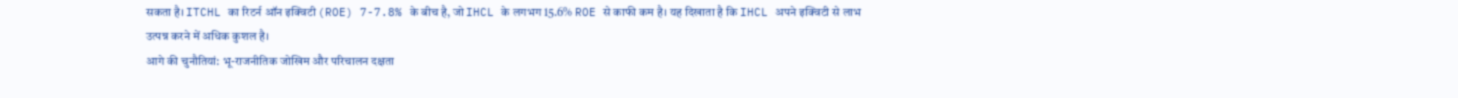सकता है। ITCHL का रिटर्न ऑन इक्विटी (ROE) 7-7.8% के बीच है, जो IHCL के लगभग 15.6% ROE से काफी कम है। यह दिखाता है कि IHCL अपने इक्विटी से लाभ उत्पन्न करने में अधिक कुशल है।
आगे की चुनौतियां: भू-राजनीतिक जोखिम और परिचालन दक्षता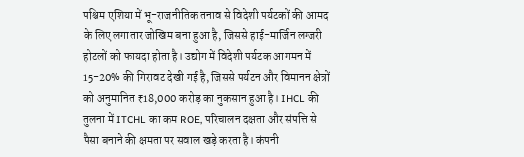पश्चिम एशिया में भू-राजनीतिक तनाव से विदेशी पर्यटकों की आमद के लिए लगातार जोखिम बना हुआ है, जिससे हाई-मार्जिन लग्जरी होटलों को फायदा होता है। उद्योग में विदेशी पर्यटक आगमन में 15-20% की गिरावट देखी गई है, जिससे पर्यटन और विमानन क्षेत्रों को अनुमानित ₹18,000 करोड़ का नुकसान हुआ है। IHCL की तुलना में ITCHL का कम ROE, परिचालन दक्षता और संपत्ति से पैसा बनाने की क्षमता पर सवाल खड़े करता है। कंपनी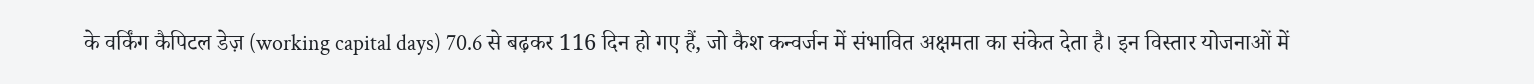के वर्किंग कैपिटल डेज़ (working capital days) 70.6 से बढ़कर 116 दिन हो गए हैं, जो कैश कन्वर्जन में संभावित अक्षमता का संकेत देता है। इन विस्तार योजनाओं में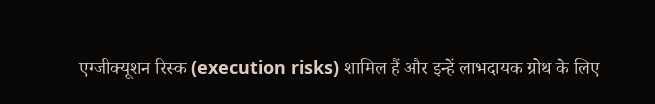एग्जीक्यूशन रिस्क (execution risks) शामिल हैं और इन्हें लाभदायक ग्रोथ के लिए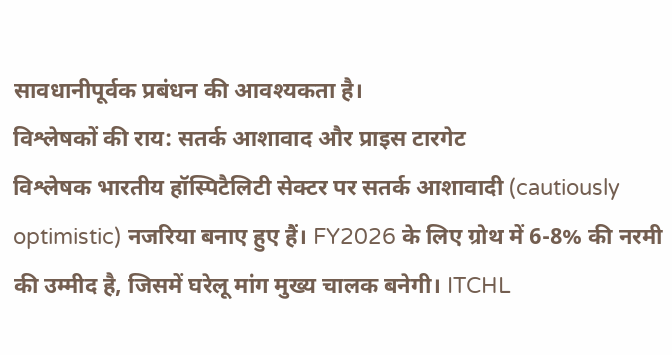सावधानीपूर्वक प्रबंधन की आवश्यकता है।
विश्लेषकों की राय: सतर्क आशावाद और प्राइस टारगेट
विश्लेषक भारतीय हॉस्पिटैलिटी सेक्टर पर सतर्क आशावादी (cautiously optimistic) नजरिया बनाए हुए हैं। FY2026 के लिए ग्रोथ में 6-8% की नरमी की उम्मीद है, जिसमें घरेलू मांग मुख्य चालक बनेगी। ITCHL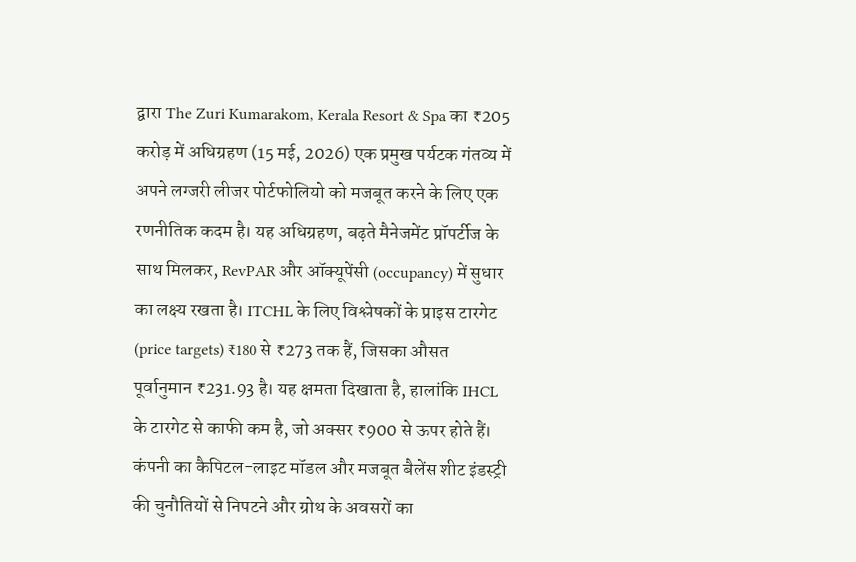द्वारा The Zuri Kumarakom, Kerala Resort & Spa का ₹205 करोड़ में अधिग्रहण (15 मई, 2026) एक प्रमुख पर्यटक गंतव्य में अपने लग्जरी लीजर पोर्टफोलियो को मजबूत करने के लिए एक रणनीतिक कदम है। यह अधिग्रहण, बढ़ते मैनेजमेंट प्रॉपर्टीज के साथ मिलकर, RevPAR और ऑक्यूपेंसी (occupancy) में सुधार का लक्ष्य रखता है। ITCHL के लिए विश्लेषकों के प्राइस टारगेट (price targets) ₹180 से ₹273 तक हैं, जिसका औसत पूर्वानुमान ₹231.93 है। यह क्षमता दिखाता है, हालांकि IHCL के टारगेट से काफी कम है, जो अक्सर ₹900 से ऊपर होते हैं। कंपनी का कैपिटल-लाइट मॉडल और मजबूत बैलेंस शीट इंडस्ट्री की चुनौतियों से निपटने और ग्रोथ के अवसरों का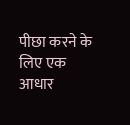पीछा करने के लिए एक आधार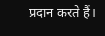प्रदान करते हैं।